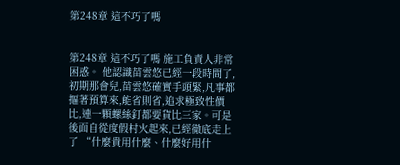第248章 這不巧了嗎


第248章 這不巧了嗎 施工負責人非常困惑。 他認識苗雲悠已經一段時間了,初期那會兒,苗雲悠確實手頭緊,凡事都摳著預算來,能省則省,追求極致性價比,連一顆螺絲釘都要貨比三家。可是後面自從度假村火起來,已經徹底走上了 “什麼貴用什麼、什麼好用什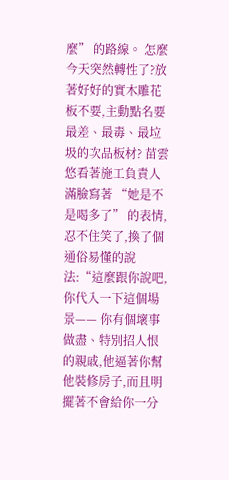麼” 的路線。 怎麼今天突然轉性了?放著好好的實木雕花板不要,主動點名要最差、最毒、最垃圾的次品板材? 苗雲悠看著施工負責人滿臉寫著 “她是不是喝多了” 的表情,忍不住笑了,換了個通俗易懂的說法:“這麼跟你說吧,你代入一下這個場景—— 你有個壞事做盡、特別招人恨的親戚,他逼著你幫他裝修房子,而且明擺著不會給你一分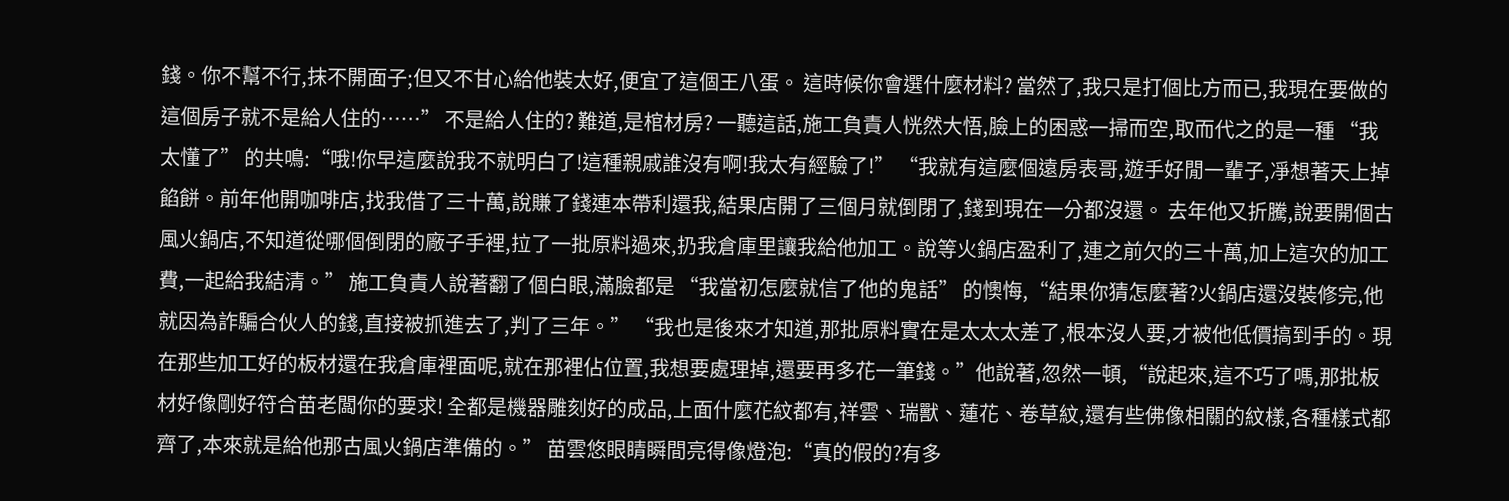錢。你不幫不行,抹不開面子;但又不甘心給他裝太好,便宜了這個王八蛋。 這時候你會選什麼材料? 當然了,我只是打個比方而已,我現在要做的這個房子就不是給人住的……” 不是給人住的? 難道,是棺材房? 一聽這話,施工負責人恍然大悟,臉上的困惑一掃而空,取而代之的是一種 “我太懂了” 的共鳴:“哦!你早這麼說我不就明白了!這種親戚誰沒有啊!我太有經驗了!” “我就有這麼個遠房表哥,遊手好閒一輩子,凈想著天上掉餡餅。前年他開咖啡店,找我借了三十萬,說賺了錢連本帶利還我,結果店開了三個月就倒閉了,錢到現在一分都沒還。 去年他又折騰,說要開個古風火鍋店,不知道從哪個倒閉的廠子手裡,拉了一批原料過來,扔我倉庫里讓我給他加工。說等火鍋店盈利了,連之前欠的三十萬,加上這次的加工費,一起給我結清。” 施工負責人說著翻了個白眼,滿臉都是 “我當初怎麼就信了他的鬼話” 的懊悔,“結果你猜怎麼著?火鍋店還沒裝修完,他就因為詐騙合伙人的錢,直接被抓進去了,判了三年。” “我也是後來才知道,那批原料實在是太太太差了,根本沒人要,才被他低價搞到手的。現在那些加工好的板材還在我倉庫裡面呢,就在那裡佔位置,我想要處理掉,還要再多花一筆錢。”他說著,忽然一頓,“說起來,這不巧了嗎,那批板材好像剛好符合苗老闆你的要求! 全都是機器雕刻好的成品,上面什麼花紋都有,祥雲、瑞獸、蓮花、卷草紋,還有些佛像相關的紋樣,各種樣式都齊了,本來就是給他那古風火鍋店準備的。” 苗雲悠眼睛瞬間亮得像燈泡:“真的假的?有多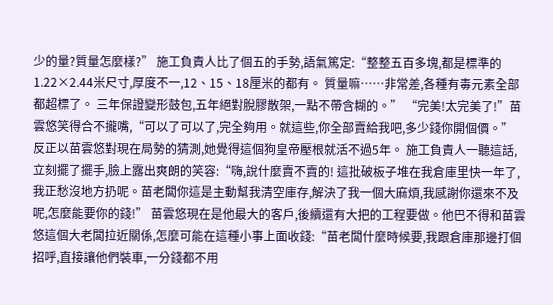少的量?質量怎麼樣?” 施工負責人比了個五的手勢,語氣篤定:“整整五百多塊,都是標準的1.22×2.44米尺寸,厚度不一,12、15、18厘米的都有。 質量嘛……非常差,各種有毒元素全部都超標了。 三年保證變形鼓包,五年絕對脫膠散架,一點不帶含糊的。” “完美!太完美了!”苗雲悠笑得合不攏嘴,“可以了可以了,完全夠用。就這些,你全部賣給我吧,多少錢你開個價。” 反正以苗雲悠對現在局勢的猜測,她覺得這個狗皇帝壓根就活不過5年。 施工負責人一聽這話,立刻擺了擺手,臉上露出爽朗的笑容:“嗨,說什麼賣不賣的! 這批破板子堆在我倉庫里快一年了,我正愁沒地方扔呢。苗老闆你這是主動幫我清空庫存,解決了我一個大麻煩,我感謝你還來不及呢,怎麼能要你的錢!” 苗雲悠現在是他最大的客戶,後續還有大把的工程要做。他巴不得和苗雲悠這個大老闆拉近關係,怎麼可能在這種小事上面收錢:“苗老闆什麼時候要,我跟倉庫那邊打個招呼,直接讓他們裝車,一分錢都不用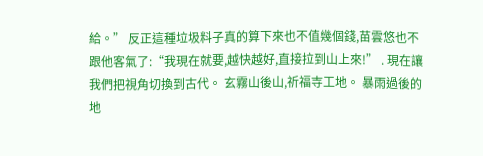給。” 反正這種垃圾料子真的算下來也不值幾個錢,苗雲悠也不跟他客氣了:“我現在就要,越快越好,直接拉到山上來!” . 現在讓我們把視角切換到古代。 玄霧山後山,祈福寺工地。 暴雨過後的地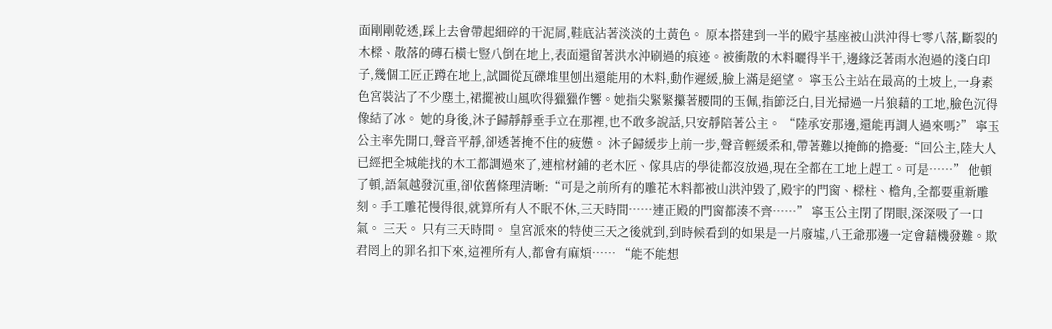面剛剛乾透,踩上去會帶起細碎的干泥屑,鞋底沾著淡淡的土黃色。 原本搭建到一半的殿宇基座被山洪沖得七零八落,斷裂的木樑、散落的磚石橫七豎八倒在地上,表面還留著洪水沖刷過的痕迹。被衝散的木料曬得半干,邊緣泛著雨水泡過的淺白印子,幾個工匠正蹲在地上,試圖從瓦礫堆里刨出還能用的木料,動作遲緩,臉上滿是絕望。 寧玉公主站在最高的土坡上,一身素色宮裝沾了不少塵土,裙擺被山風吹得獵獵作響。她指尖緊緊攥著腰間的玉佩,指節泛白,目光掃過一片狼藉的工地,臉色沉得像結了冰。 她的身後,沐子歸靜靜垂手立在那裡,也不敢多說話,只安靜陪著公主。 “陸承安那邊,還能再調人過來嗎?” 寧玉公主率先開口,聲音平靜,卻透著掩不住的疲憊。 沐子歸緩步上前一步,聲音輕緩柔和,帶著難以掩飾的擔憂:“回公主,陸大人已經把全城能找的木工都調過來了,連棺材鋪的老木匠、傢具店的學徒都沒放過,現在全都在工地上趕工。可是……” 他頓了頓,語氣越發沉重,卻依舊條理清晰:“可是之前所有的雕花木料都被山洪沖毀了,殿宇的門窗、樑柱、檐角,全都要重新雕刻。手工雕花慢得很,就算所有人不眠不休,三天時間……連正殿的門窗都湊不齊……” 寧玉公主閉了閉眼,深深吸了一口氣。 三天。 只有三天時間。 皇宮派來的特使三天之後就到,到時候看到的如果是一片廢墟,八王爺那邊一定會藉機發難。欺君罔上的罪名扣下來,這裡所有人,都會有麻煩…… “能不能想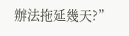辦法拖延幾天?”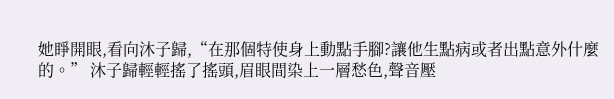她睜開眼,看向沐子歸,“在那個特使身上動點手腳?讓他生點病或者出點意外什麼的。” 沐子歸輕輕搖了搖頭,眉眼間染上一層愁色,聲音壓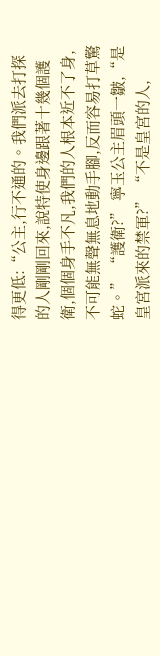得更低:“公主,行不通的。我們派去打探的人剛剛回來,說特使身邊跟著十幾個護衛,個個身手不凡,我們的人根本近不了身,不可能無聲無息地動手腳,反而容易打草驚蛇。” “護衛?” 寧玉公主眉頭一皺,“是皇宮派來的禁軍?” “不是皇宮的人,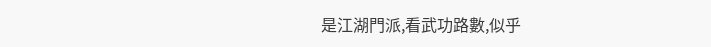是江湖門派,看武功路數,似乎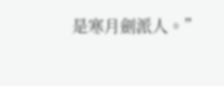是寒月劍派人。”